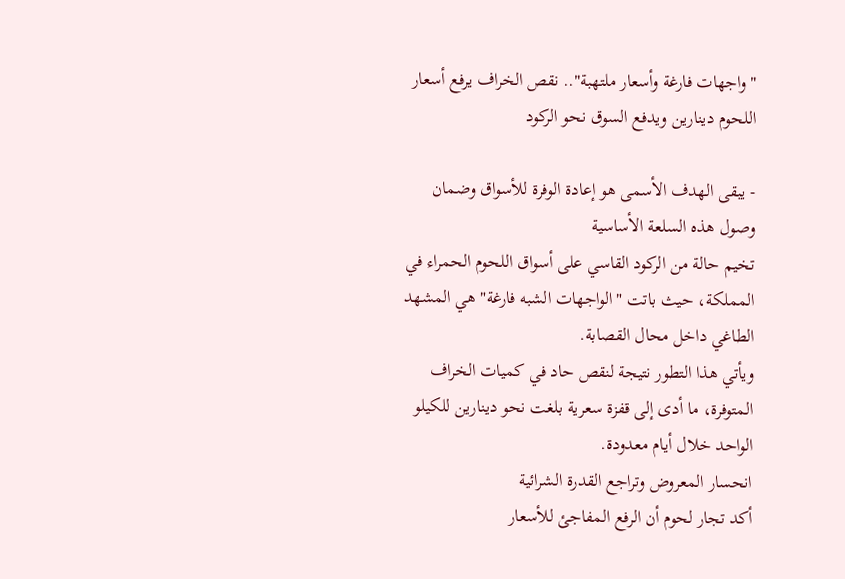"واجهات فارغة وأسعار ملتهبة".. نقص الخراف يرفع أسعار اللحوم دينارين ويدفع السوق نحو الركود

- يبقى الهدف الأسمى هو إعادة الوفرة للأسواق وضمان وصول هذه السلعة الأساسية
تخيم حالة من الركود القاسي على أسواق اللحوم الحمراء في المملكة، حيث باتت "الواجهات الشبه فارغة" هي المشهد الطاغي داخل محال القصابة.
ويأتي هذا التطور نتيجة لنقص حاد في كميات الخراف المتوفرة، ما أدى إلى قفزة سعرية بلغت نحو دينارين للكيلو الواحد خلال أيام معدودة.
انحسار المعروض وتراجع القدرة الشرائية
أكد تجار لحوم أن الرفع المفاجئ للأسعار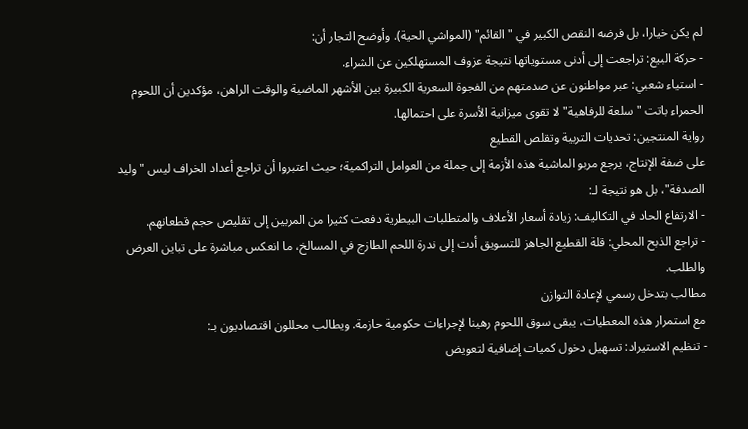لم يكن خيارا، بل فرضه النقص الكبير في "القائم" (المواشي الحية). وأوضح التجار أن:
- حركة البيع: تراجعت إلى أدنى مستوياتها نتيجة عزوف المستهلكين عن الشراء.
- استياء شعبي: عبر مواطنون عن صدمتهم من الفجوة السعرية الكبيرة بين الأشهر الماضية والوقت الراهن، مؤكدين أن اللحوم الحمراء باتت "سلعة للرفاهية" لا تقوى ميزانية الأسرة على احتمالها.
رواية المنتجين: تحديات التربية وتقلص القطيع
على ضفة الإنتاج، يرجع مربو الماشية هذه الأزمة إلى جملة من العوامل التراكمية؛ حيث اعتبروا أن تراجع أعداد الخراف ليس "وليد الصدفة"، بل هو نتيجة لـ:
- الارتفاع الحاد في التكاليف: زيادة أسعار الأعلاف والمتطلبات البيطرية دفعت كثيرا من المربين إلى تقليص حجم قطعانهم.
- تراجع الذبح المحلي: قلة القطيع الجاهز للتسويق أدت إلى ندرة اللحم الطازج في المسالخ، ما انعكس مباشرة على تباين العرض والطلب.
مطالب بتدخل رسمي لإعادة التوازن
مع استمرار هذه المعطيات، يبقى سوق اللحوم رهينا لإجراءات حكومية حازمة. ويطالب محللون اقتصاديون بـ:
- تنظيم الاستيراد: تسهيل دخول كميات إضافية لتعويض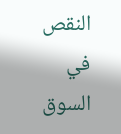النقص في السوق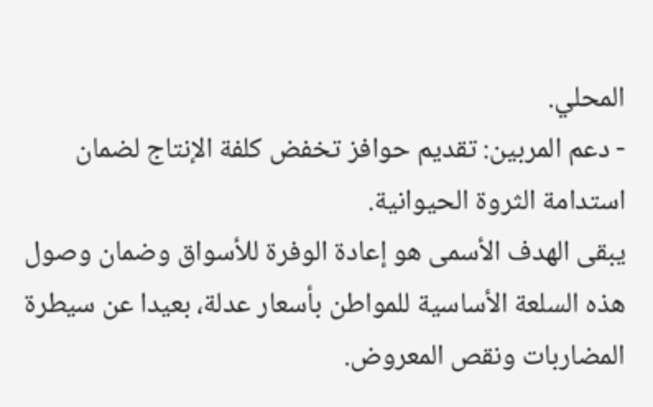المحلي.
- دعم المربين: تقديم حوافز تخفض كلفة الإنتاج لضمان استدامة الثروة الحيوانية.
يبقى الهدف الأسمى هو إعادة الوفرة للأسواق وضمان وصول هذه السلعة الأساسية للمواطن بأسعار عدلة، بعيدا عن سيطرة المضاربات ونقص المعروض.